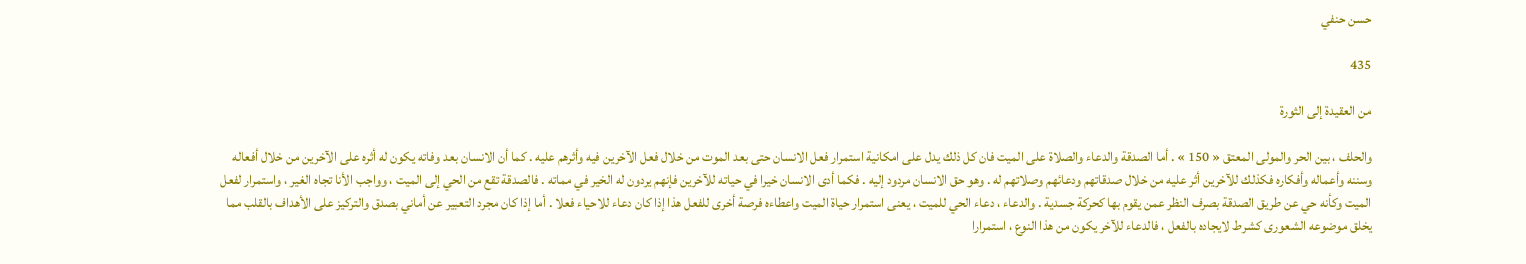حسن حنفي

435

من العقيدة إلى الثورة

والحلف ، بين الحر والمولى المعتق « 150 » . أما الصدقة والدعاء والصلاة على الميت فان كل ذلك يدل على امكانية استمرار فعل الانسان حتى بعد الموت من خلال فعل الآخرين فيه وأثرهم عليه . كما أن الانسان بعد وفاته يكون له أثره على الآخرين من خلال أفعاله وسننه وأعماله وأفكاره فكذلك للآخرين أثر عليه من خلال صدقاتهم ودعائهم وصلاتهم له . وهو حق الانسان مردود إليه . فكما أدى الانسان خيرا في حياته للآخرين فإنهم يردون له الخير في مماته . فالصدقة تقع من الحي إلى الميت ، وواجب الأنا تجاه الغير ، واستمرار لفعل الميت وكأنه حي عن طريق الصدقة بصرف النظر عمن يقوم بها كحركة جسدية . والدعاء ، دعاء الحي للميت ، يعنى استمرار حياة الميت واعطاءه فرصة أخرى للفعل هذا إذا كان دعاء للاحياء فعلا . أما إذا كان مجرد التعبير عن أماني بصدق والتركيز على الأهداف بالقلب مما يخلق موضوعه الشعورى كشرط لايجاده بالفعل ، فالدعاء للآخر يكون من هذا النوع ، استمرارا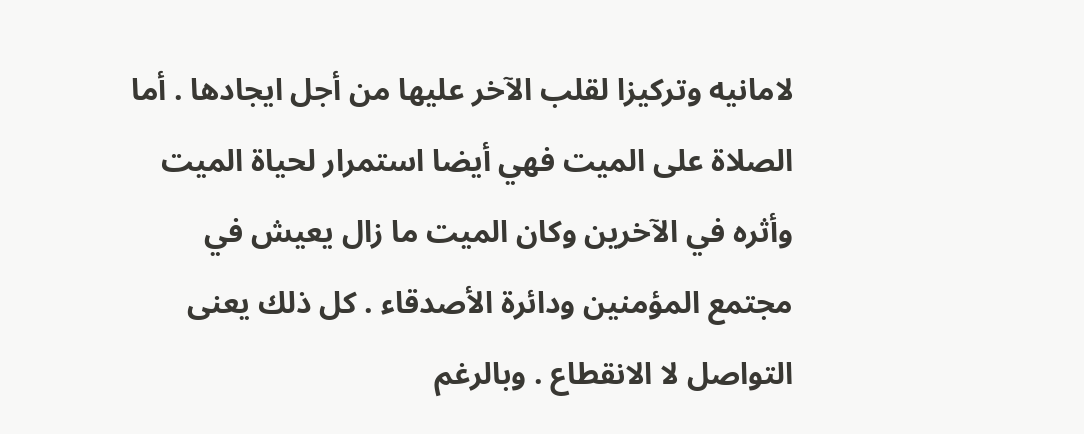لامانيه وتركيزا لقلب الآخر عليها من أجل ايجادها . أما الصلاة على الميت فهي أيضا استمرار لحياة الميت وأثره في الآخرين وكان الميت ما زال يعيش في مجتمع المؤمنين ودائرة الأصدقاء . كل ذلك يعنى التواصل لا الانقطاع . وبالرغم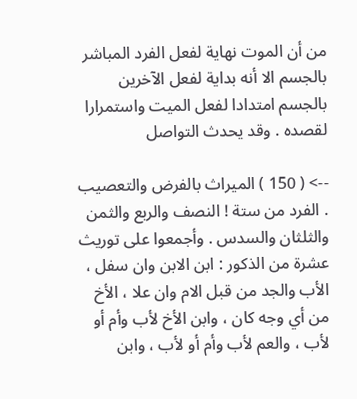من أن الموت نهاية لفعل الفرد المباشر بالجسم الا أنه بداية لفعل الآخرين بالجسم امتدادا لفعل الميت واستمرارا لقصده . وقد يحدث التواصل

--> ( 150 ) الميراث بالفرض والتعصيب . الفرد من ستة ! النصف والربع والثمن والثلثان والسدس . وأجمعوا على توريث عشرة من الذكور : ابن الابن وان سفل ، الأب والجد من قبل الام وان علا ، الأخ من أي وجه كان ، وابن الأخ لأب وأم أو لأب ، والعم لأب وأم أو لأب ، وابن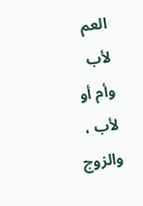العم لأب وأم أو لأب ، والزوج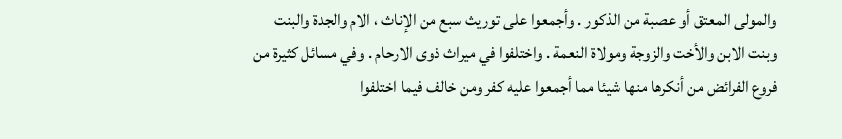والمولى المعتق أو عصبة من الذكور . وأجمعوا على توريث سبع من الإناث ، الام والجدة والبنت وبنت الابن والأخت والزوجة ومولاة النعمة . واختلفوا في ميراث ذوى الارحام . وفي مسائل كثيرة من فروع الفرائض من أنكرها منها شيئا مما أجمعوا عليه كفر ومن خالف فيما اختلفوا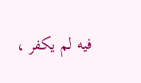فيه لم يكفر ،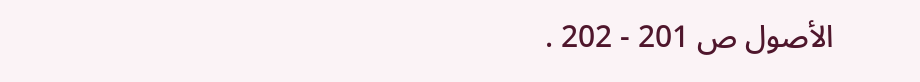الأصول ص 201 - 202 .